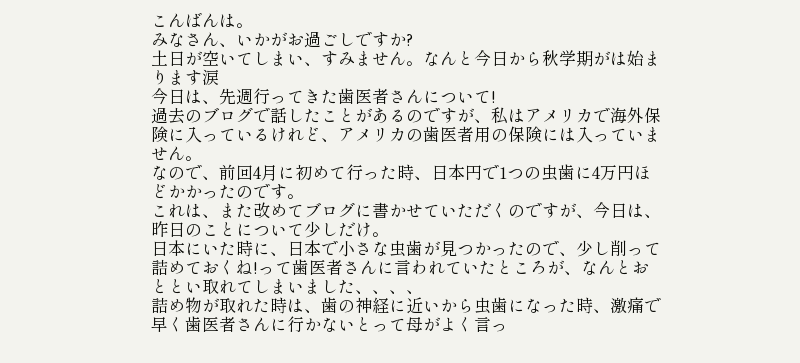こんばんは。
みなさん、いかがお過ごしですか?
土日が空いてしまい、すみません。なんと今日から秋学期がは始まります涙
今日は、先週行ってきた歯医者さんについて!
過去のブログで話したことがあるのですが、私はアメリカで海外保険に入っているけれど、アメリカの歯医者用の保険には入っていません。
なので、前回4月に初めて行った時、日本円で1つの虫歯に4万円ほどかかったのです。
これは、また改めてブログに書かせていただくのですが、今日は、昨日のことについて少しだけ。
日本にいた時に、日本で小さな虫歯が見つかったので、少し削って詰めておくね!って歯医者さんに言われていたところが、なんとおととい取れてしまいました、、、、
詰め物が取れた時は、歯の神経に近いから虫歯になった時、激痛で早く歯医者さんに行かないとって母がよく言っ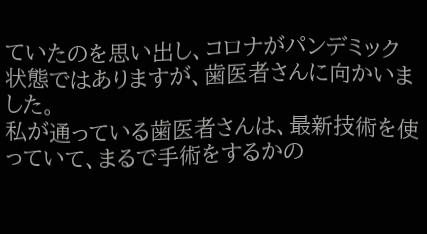ていたのを思い出し、コロナがパンデミック状態ではありますが、歯医者さんに向かいました。
私が通っている歯医者さんは、最新技術を使っていて、まるで手術をするかの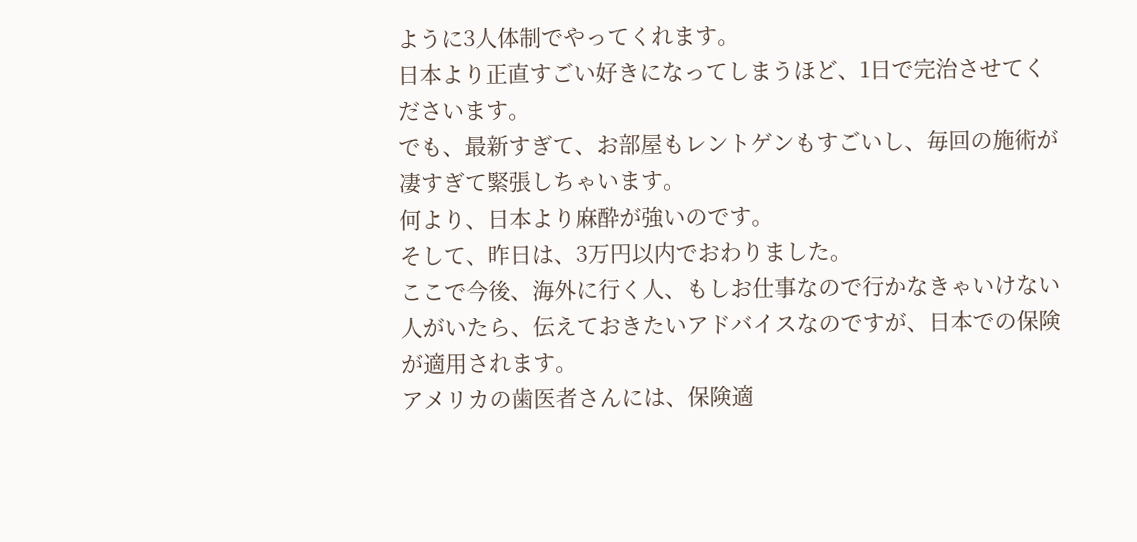ように3人体制でやってくれます。
日本より正直すごい好きになってしまうほど、1日で完治させてくださいます。
でも、最新すぎて、お部屋もレントゲンもすごいし、毎回の施術が凄すぎて緊張しちゃいます。
何より、日本より麻酔が強いのです。
そして、昨日は、3万円以内でおわりました。
ここで今後、海外に行く人、もしお仕事なので行かなきゃいけない人がいたら、伝えておきたいアドバイスなのですが、日本での保険が適用されます。
アメリカの歯医者さんには、保険適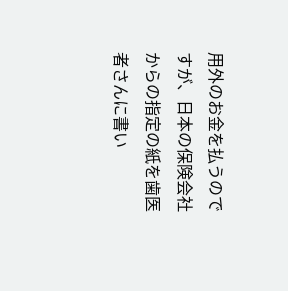用外のお金を払うのですが、日本の保険会社からの指定の紙を歯医者さんに書い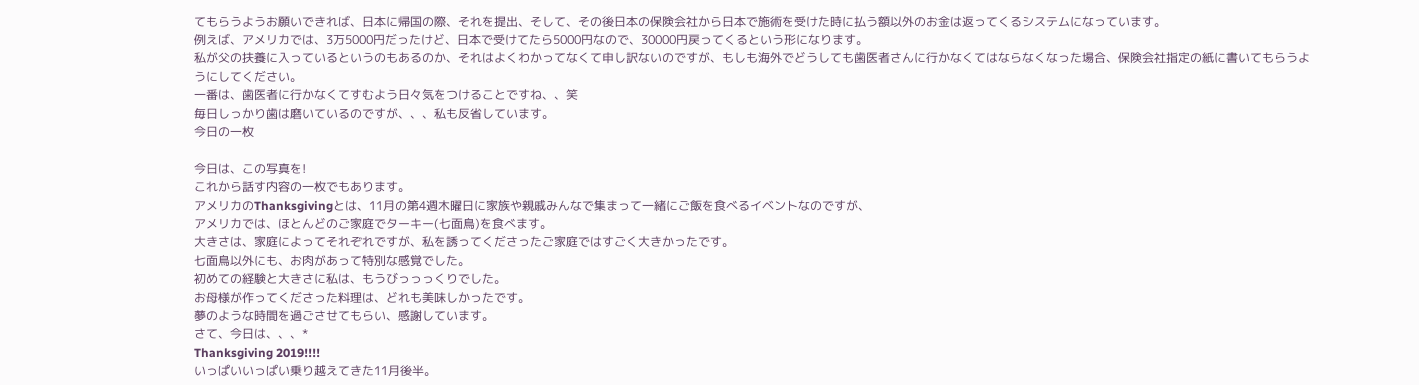てもらうようお願いできれば、日本に帰国の際、それを提出、そして、その後日本の保険会社から日本で施術を受けた時に払う額以外のお金は返ってくるシステムになっています。
例えば、アメリカでは、3万5000円だったけど、日本で受けてたら5000円なので、30000円戻ってくるという形になります。
私が父の扶養に入っているというのもあるのか、それはよくわかってなくて申し訳ないのですが、もしも海外でどうしても歯医者さんに行かなくてはならなくなった場合、保険会社指定の紙に書いてもらうようにしてください。
一番は、歯医者に行かなくてすむよう日々気をつけることですね、、笑
毎日しっかり歯は磨いているのですが、、、私も反省しています。
今日の一枚

今日は、この写真を!
これから話す内容の一枚でもあります。
アメリカのThanksgivingとは、11月の第4週木曜日に家族や親戚みんなで集まって一緒にご飯を食べるイベントなのですが、
アメリカでは、ほとんどのご家庭でターキー(七面鳥)を食べます。
大きさは、家庭によってそれぞれですが、私を誘ってくださったご家庭ではすごく大きかったです。
七面鳥以外にも、お肉があって特別な感覚でした。
初めての経験と大きさに私は、もうびっっっくりでした。
お母様が作ってくださった料理は、どれも美味しかったです。
夢のような時間を過ごさせてもらい、感謝しています。
さて、今日は、、、*
Thanksgiving 2019!!!!
いっぱいいっぱい乗り越えてきた11月後半。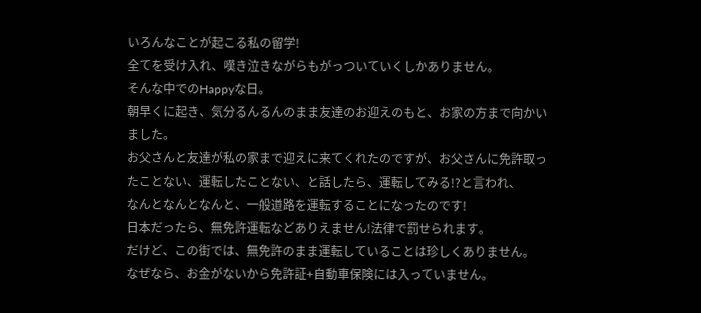いろんなことが起こる私の留学!
全てを受け入れ、嘆き泣きながらもがっついていくしかありません。
そんな中でのHappyな日。
朝早くに起き、気分るんるんのまま友達のお迎えのもと、お家の方まで向かいました。
お父さんと友達が私の家まで迎えに来てくれたのですが、お父さんに免許取ったことない、運転したことない、と話したら、運転してみる!?と言われ、
なんとなんとなんと、一般道路を運転することになったのです!
日本だったら、無免許運転などありえません!法律で罰せられます。
だけど、この街では、無免許のまま運転していることは珍しくありません。
なぜなら、お金がないから免許証+自動車保険には入っていません。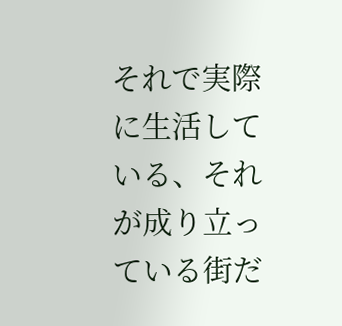それで実際に生活している、それが成り立っている街だ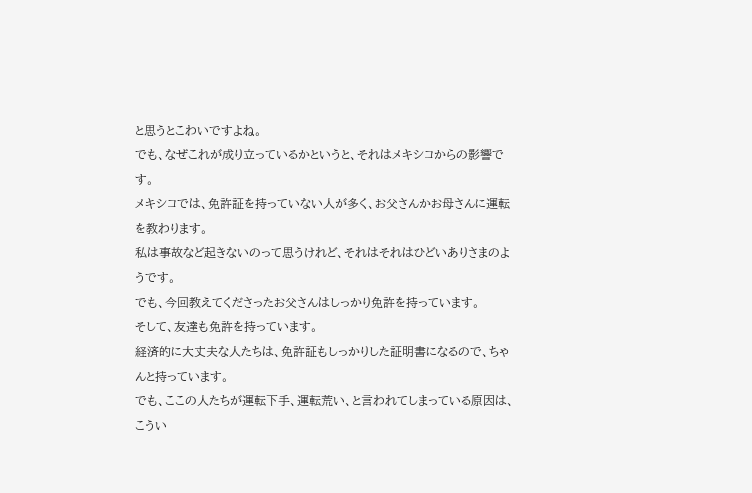と思うとこわいですよね。
でも、なぜこれが成り立っているかというと、それはメキシコからの影響です。
メキシコでは、免許証を持っていない人が多く、お父さんかお母さんに運転を教わります。
私は事故など起きないのって思うけれど、それはそれはひどいありさまのようです。
でも、今回教えてくださったお父さんはしっかり免許を持っています。
そして、友達も免許を持っています。
経済的に大丈夫な人たちは、免許証もしっかりした証明書になるので、ちゃんと持っています。
でも、ここの人たちが運転下手、運転荒い、と言われてしまっている原因は、こうい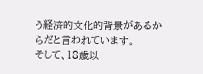う経済的文化的背景があるからだと言われています。
そして、18歳以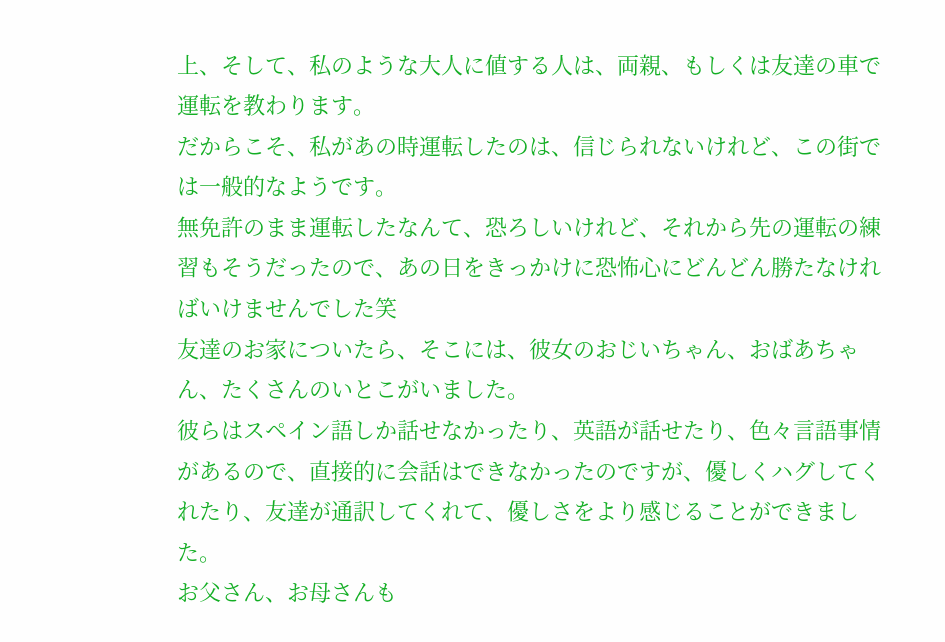上、そして、私のような大人に値する人は、両親、もしくは友達の車で運転を教わります。
だからこそ、私があの時運転したのは、信じられないけれど、この街では一般的なようです。
無免許のまま運転したなんて、恐ろしいけれど、それから先の運転の練習もそうだったので、あの日をきっかけに恐怖心にどんどん勝たなければいけませんでした笑
友達のお家についたら、そこには、彼女のおじいちゃん、おばあちゃん、たくさんのいとこがいました。
彼らはスペイン語しか話せなかったり、英語が話せたり、色々言語事情があるので、直接的に会話はできなかったのですが、優しくハグしてくれたり、友達が通訳してくれて、優しさをより感じることができました。
お父さん、お母さんも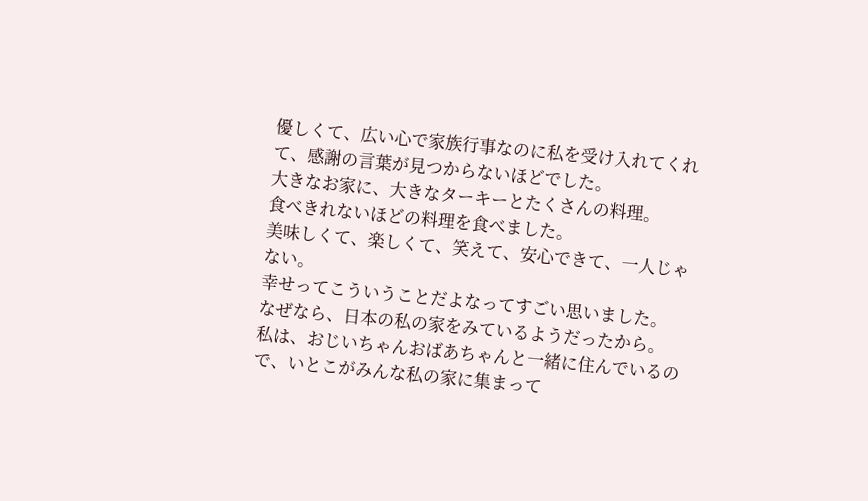優しくて、広い心で家族行事なのに私を受け入れてくれて、感謝の言葉が見つからないほどでした。
大きなお家に、大きなターキーとたくさんの料理。
食べきれないほどの料理を食べました。
美味しくて、楽しくて、笑えて、安心できて、一人じゃない。
幸せってこういうことだよなってすごい思いました。
なぜなら、日本の私の家をみているようだったから。
私は、おじいちゃんおばあちゃんと一緒に住んでいるので、いとこがみんな私の家に集まって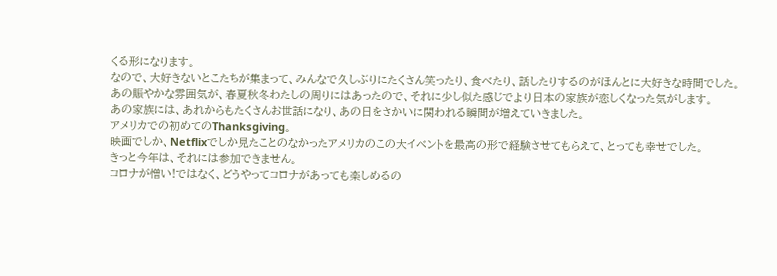くる形になります。
なので、大好きないとこたちが集まって、みんなで久しぶりにたくさん笑ったり、食べたり、話したりするのがほんとに大好きな時間でした。
あの賑やかな雰囲気が、春夏秋冬わたしの周りにはあったので、それに少し似た感じでより日本の家族が恋しくなった気がします。
あの家族には、あれからもたくさんお世話になり、あの日をさかいに関われる瞬間が増えていきました。
アメリカでの初めてのThanksgiving。
映画でしか、Netflixでしか見たことのなかったアメリカのこの大イベントを最高の形で経験させてもらえて、とっても幸せでした。
きっと今年は、それには参加できません。
コロナが憎い!ではなく、どうやってコロナがあっても楽しめるの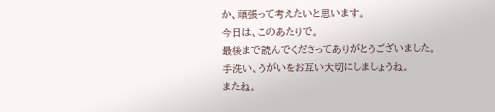か、頑張って考えたいと思います。
今日は、このあたりで。
最後まで読んでくださってありがとうございました。
手洗い、うがいをお互い大切にしましょうね。
またね。